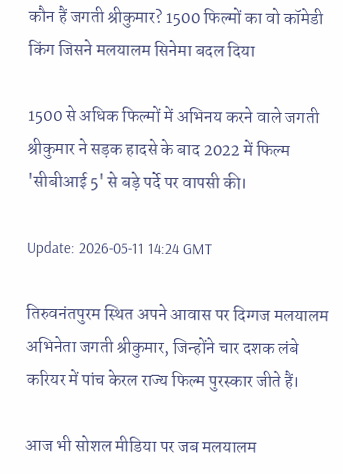कौन हैं जगती श्रीकुमार? 1500 फिल्मों का वो कॉमेडी किंग जिसने मलयालम सिनेमा बदल दिया

1500 से अधिक फिल्मों में अभिनय करने वाले जगती श्रीकुमार ने सड़क हादसे के बाद 2022 में फिल्म 'सीबीआई 5' से बड़े पर्दे पर वापसी की।

Update: 2026-05-11 14:24 GMT

तिरुवनंतपुरम स्थित अपने आवास पर दिग्गज मलयालम अभिनेता जगती श्रीकुमार, जिन्होंने चार दशक लंबे करियर में पांच केरल राज्य फिल्म पुरस्कार जीते हैं।

आज भी सोशल मीडिया पर जब मलयालम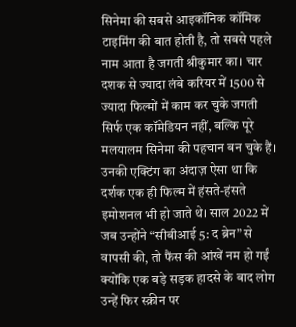सिनेमा की सबसे आइकॉनिक कॉमिक टाइमिंग की बात होती है, तो सबसे पहले नाम आता है जगती श्रीकुमार का। चार दशक से ज्यादा लंबे करियर में 1500 से ज्यादा फिल्मों में काम कर चुके जगती सिर्फ एक कॉमेडियन नहीं, बल्कि पूरे मलयालम सिनेमा की पहचान बन चुके हैं। उनकी एक्टिंग का अंदाज़ ऐसा था कि दर्शक एक ही फिल्म में हंसते-हंसते इमोशनल भी हो जाते थे। साल 2022 में जब उन्होंने “सीबीआई 5: द ब्रेन” से वापसी की, तो फैंस की आंखें नम हो गईं क्योंकि एक बड़े सड़क हादसे के बाद लोग उन्हें फिर स्क्रीन पर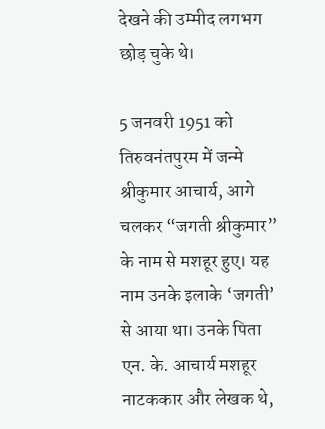देखने की उम्मीद लगभग छोड़ चुके थे।

5 जनवरी 1951 को तिरुवनंतपुरम में जन्मे श्रीकुमार आचार्य, आगे चलकर “जगती श्रीकुमार” के नाम से मशहूर हुए। यह नाम उनके इलाके ‘जगती’ से आया था। उनके पिता एन. के. आचार्य मशहूर नाटककार और लेखक थे,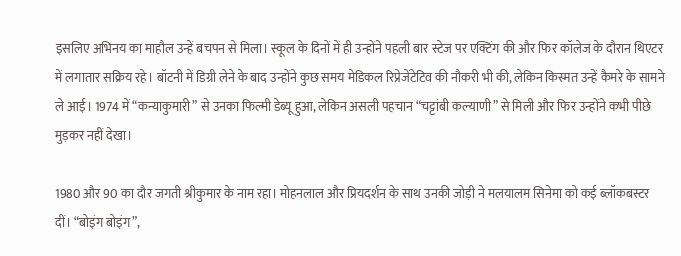इसलिए अभिनय का माहौल उन्हें बचपन से मिला। स्कूल के दिनों में ही उन्होंने पहली बार स्टेज पर एक्टिंग की और फिर कॉलेज के दौरान थिएटर में लगातार सक्रिय रहे। बॉटनी में डिग्री लेने के बाद उन्होंने कुछ समय मेडिकल रिप्रेजेंटेटिव की नौकरी भी की, लेकिन किस्मत उन्हें कैमरे के सामने ले आई। 1974 में “कन्याकुमारी” से उनका फिल्मी डेब्यू हुआ, लेकिन असली पहचान “चट्टांबी कल्याणी” से मिली और फिर उन्होंने कभी पीछे मुड़कर नहीं देखा।

1980 और 90 का दौर जगती श्रीकुमार के नाम रहा। मोहनलाल और प्रियदर्शन के साथ उनकी जोड़ी ने मलयालम सिनेमा को कई ब्लॉकबस्टर दीं। “बोइंग बोइंग”,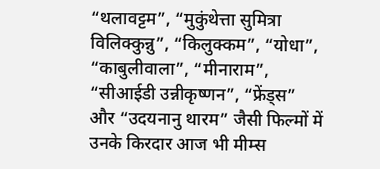“थलावट्टम”, “मुकुंथेत्ता सुमित्रा विलिक्कुन्नु”, “किलुक्कम”, “योधा”, “काबुलीवाला”, “मीनाराम”, “सीआईडी उन्नीकृष्णन”, “फ्रेंड्स” और “उदयनानु थारम” जैसी फिल्मों में उनके किरदार आज भी मीम्स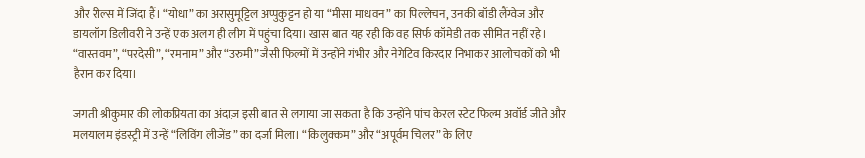और रील्स में जिंदा हैं। “योधा” का अरासुमूट्टिल अप्पुकुट्टन हो या “मीसा माधवन” का पिल्लेचन, उनकी बॉडी लैंग्वेज और डायलॉग डिलीवरी ने उन्हें एक अलग ही लीग में पहुंचा दिया। खास बात यह रही कि वह सिर्फ कॉमेडी तक सीमित नहीं रहे। “वास्तवम”, “परदेसी”, “रमनाम” और “उरुमी” जैसी फिल्मों में उन्होंने गंभीर और नेगेटिव किरदार निभाकर आलोचकों को भी हैरान कर दिया।

जगती श्रीकुमार की लोकप्रियता का अंदाज़ इसी बात से लगाया जा सकता है कि उन्होंने पांच केरल स्टेट फिल्म अवॉर्ड जीते और मलयालम इंडस्ट्री में उन्हें “लिविंग लीजेंड” का दर्जा मिला। “किलुक्कम” और “अपूर्वम चिलर” के लिए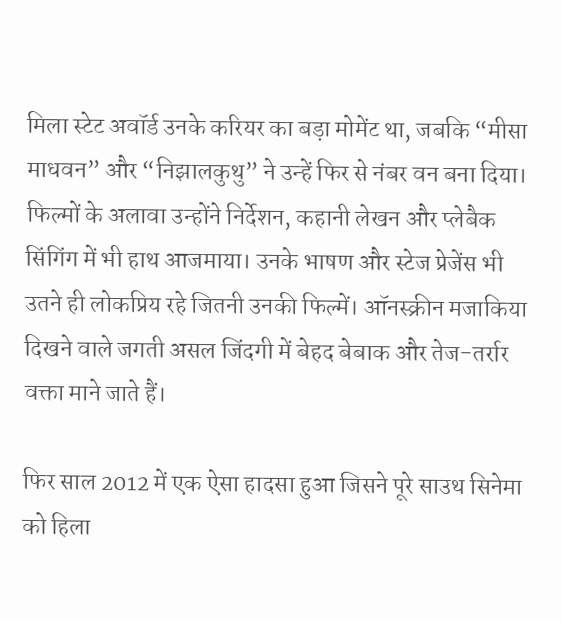मिला स्टेट अवॉर्ड उनके करियर का बड़ा मोमेंट था, जबकि “मीसा माधवन” और “निझालकुथु” ने उन्हें फिर से नंबर वन बना दिया। फिल्मों के अलावा उन्होंने निर्देशन, कहानी लेखन और प्लेबैक सिंगिंग में भी हाथ आजमाया। उनके भाषण और स्टेज प्रेजेंस भी उतने ही लोकप्रिय रहे जितनी उनकी फिल्में। ऑनस्क्रीन मजाकिया दिखने वाले जगती असल जिंदगी में बेहद बेबाक और तेज-तर्रार वक्ता माने जाते हैं।

फिर साल 2012 में एक ऐसा हादसा हुआ जिसने पूरे साउथ सिनेमा को हिला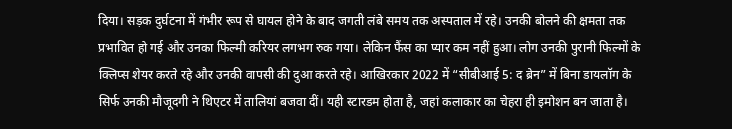दिया। सड़क दुर्घटना में गंभीर रूप से घायल होने के बाद जगती लंबे समय तक अस्पताल में रहे। उनकी बोलने की क्षमता तक प्रभावित हो गई और उनका फिल्मी करियर लगभग रुक गया। लेकिन फैंस का प्यार कम नहीं हुआ। लोग उनकी पुरानी फिल्मों के क्लिप्स शेयर करते रहे और उनकी वापसी की दुआ करते रहे। आखिरकार 2022 में “सीबीआई 5: द ब्रेन” में बिना डायलॉग के सिर्फ उनकी मौजूदगी ने थिएटर में तालियां बजवा दीं। यही स्टारडम होता है, जहां कलाकार का चेहरा ही इमोशन बन जाता है।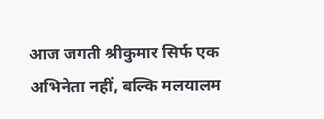आज जगती श्रीकुमार सिर्फ एक अभिनेता नहीं, बल्कि मलयालम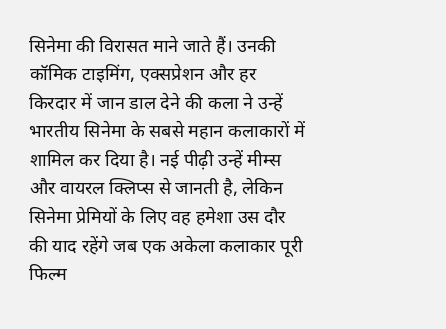सिनेमा की विरासत माने जाते हैं। उनकी कॉमिक टाइमिंग, एक्सप्रेशन और हर किरदार में जान डाल देने की कला ने उन्हें भारतीय सिनेमा के सबसे महान कलाकारों में शामिल कर दिया है। नई पीढ़ी उन्हें मीम्स और वायरल क्लिप्स से जानती है, लेकिन सिनेमा प्रेमियों के लिए वह हमेशा उस दौर की याद रहेंगे जब एक अकेला कलाकार पूरी फिल्म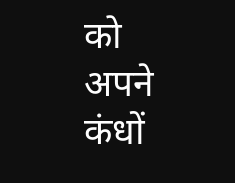को अपने कंधों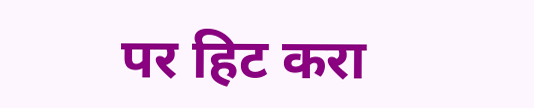पर हिट करा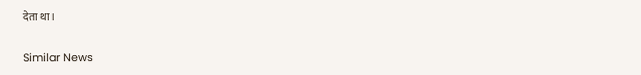देता था।

Similar News